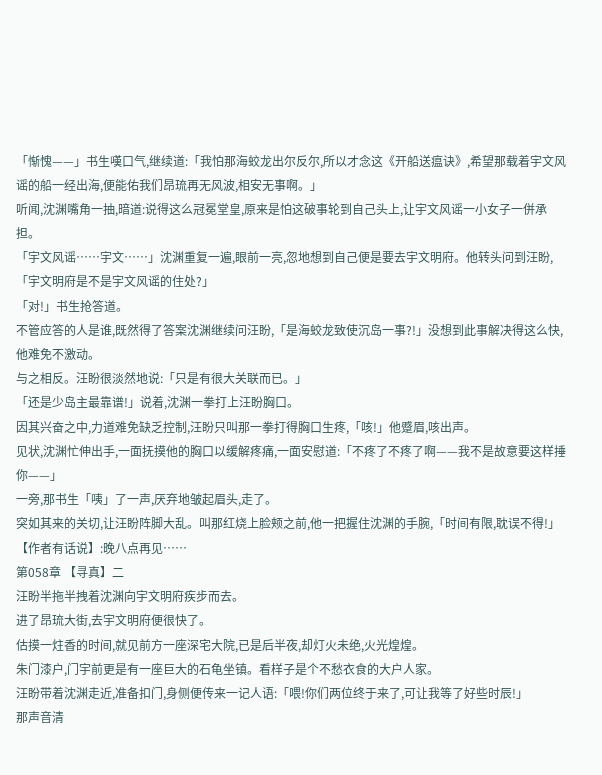「惭愧——」书生嘆口气,继续道:「我怕那海蛟龙出尔反尔,所以才念这《开船送瘟诀》,希望那载着宇文风谣的船一经出海,便能佑我们昂琉再无风波,相安无事啊。」
听闻,沈渊嘴角一抽,暗道:说得这么冠冕堂皇,原来是怕这破事轮到自己头上,让宇文风谣一小女子一併承担。
「宇文风谣……宇文……」沈渊重复一遍,眼前一亮,忽地想到自己便是要去宇文明府。他转头问到汪盼,「宇文明府是不是宇文风谣的住处?」
「对!」书生抢答道。
不管应答的人是谁,既然得了答案沈渊继续问汪盼,「是海蛟龙致使沉岛一事?!」没想到此事解决得这么快,他难免不激动。
与之相反。汪盼很淡然地说:「只是有很大关联而已。」
「还是少岛主最靠谱!」说着,沈渊一拳打上汪盼胸口。
因其兴奋之中,力道难免缺乏控制,汪盼只叫那一拳打得胸口生疼,「咳!」他蹙眉,咳出声。
见状,沈渊忙伸出手,一面抚摸他的胸口以缓解疼痛,一面安慰道:「不疼了不疼了啊——我不是故意要这样捶你——」
一旁,那书生「咦」了一声,厌弃地皱起眉头,走了。
突如其来的关切,让汪盼阵脚大乱。叫那红烧上脸颊之前,他一把握住沈渊的手腕,「时间有限,耽误不得!」
【作者有话说】:晚八点再见……
第058章 【寻真】二
汪盼半拖半拽着沈渊向宇文明府疾步而去。
进了昂琉大街,去宇文明府便很快了。
估摸一炷香的时间,就见前方一座深宅大院,已是后半夜,却灯火未绝,火光煌煌。
朱门漆户,门宇前更是有一座巨大的石龟坐镇。看样子是个不愁衣食的大户人家。
汪盼带着沈渊走近,准备扣门,身侧便传来一记人语:「喂!你们两位终于来了,可让我等了好些时辰!」
那声音清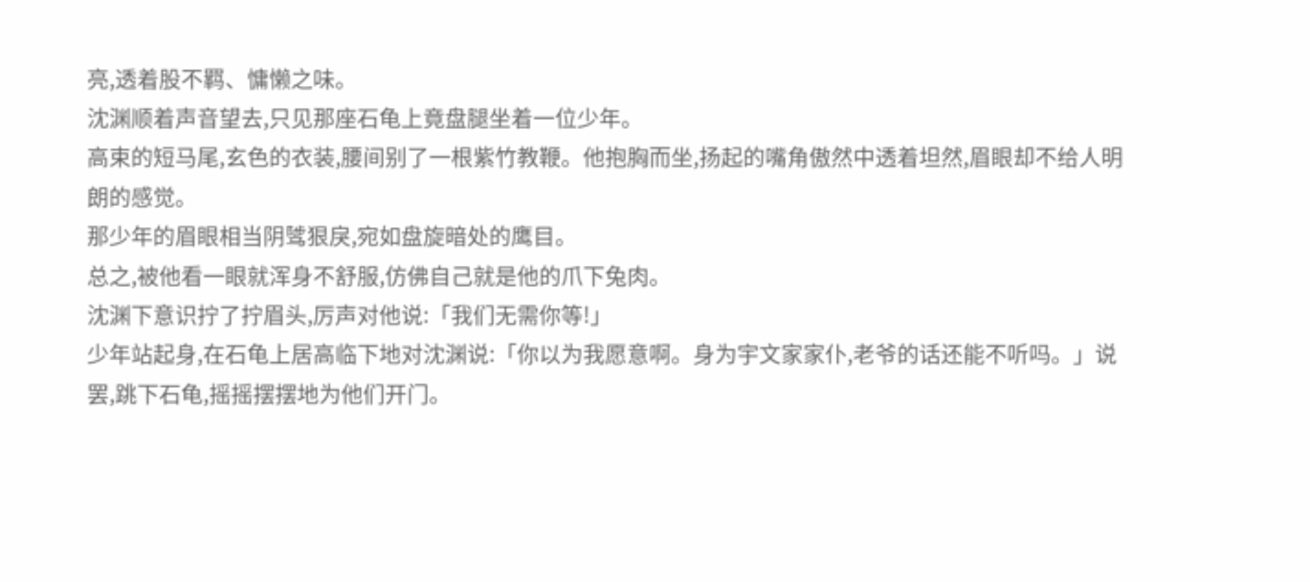亮,透着股不羁、慵懒之味。
沈渊顺着声音望去,只见那座石龟上竟盘腿坐着一位少年。
高束的短马尾,玄色的衣装,腰间别了一根紫竹教鞭。他抱胸而坐,扬起的嘴角傲然中透着坦然,眉眼却不给人明朗的感觉。
那少年的眉眼相当阴骘狠戾,宛如盘旋暗处的鹰目。
总之,被他看一眼就浑身不舒服,仿佛自己就是他的爪下兔肉。
沈渊下意识拧了拧眉头,厉声对他说:「我们无需你等!」
少年站起身,在石龟上居高临下地对沈渊说:「你以为我愿意啊。身为宇文家家仆,老爷的话还能不听吗。」说罢,跳下石龟,摇摇摆摆地为他们开门。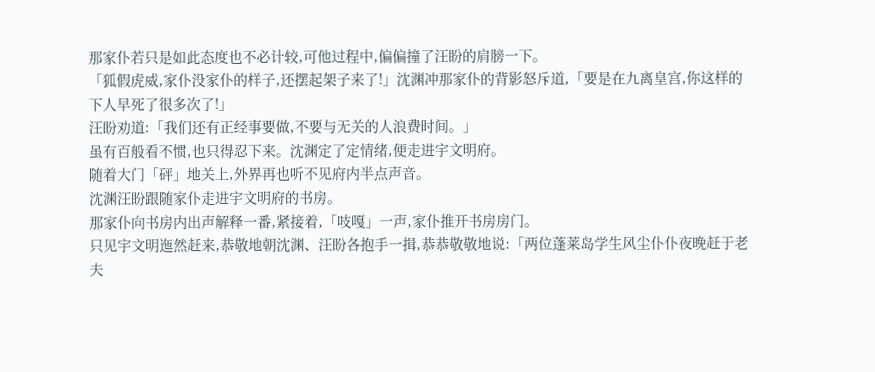那家仆若只是如此态度也不必计较,可他过程中,偏偏撞了汪盼的肩膀一下。
「狐假虎威,家仆没家仆的样子,还摆起架子来了!」沈渊冲那家仆的背影怒斥道,「要是在九离皇宫,你这样的下人早死了很多次了!」
汪盼劝道:「我们还有正经事要做,不要与无关的人浪费时间。」
虽有百般看不惯,也只得忍下来。沈渊定了定情绪,便走进宇文明府。
随着大门「砰」地关上,外界再也听不见府内半点声音。
沈渊汪盼跟随家仆走进宇文明府的书房。
那家仆向书房内出声解释一番,紧接着,「吱嘎」一声,家仆推开书房房门。
只见宇文明迤然赶来,恭敬地朝沈渊、汪盼各抱手一揖,恭恭敬敬地说:「两位蓬莱岛学生风尘仆仆夜晚赶于老夫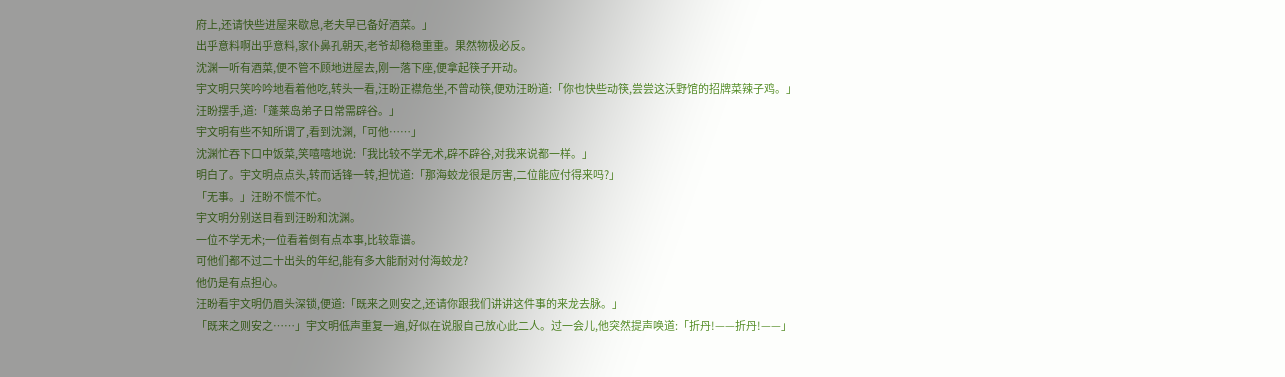府上,还请快些进屋来歇息,老夫早已备好酒菜。」
出乎意料啊出乎意料,家仆鼻孔朝天,老爷却稳稳重重。果然物极必反。
沈渊一听有酒菜,便不管不顾地进屋去,刚一落下座,便拿起筷子开动。
宇文明只笑吟吟地看着他吃,转头一看,汪盼正襟危坐,不曾动筷,便劝汪盼道:「你也快些动筷,尝尝这沃野馆的招牌菜辣子鸡。」
汪盼摆手,道:「蓬莱岛弟子日常需辟谷。」
宇文明有些不知所谓了,看到沈渊,「可他……」
沈渊忙吞下口中饭菜,笑嘻嘻地说:「我比较不学无术,辟不辟谷,对我来说都一样。」
明白了。宇文明点点头,转而话锋一转,担忧道:「那海蛟龙很是厉害,二位能应付得来吗?」
「无事。」汪盼不慌不忙。
宇文明分别送目看到汪盼和沈渊。
一位不学无术;一位看着倒有点本事,比较靠谱。
可他们都不过二十出头的年纪,能有多大能耐对付海蛟龙?
他仍是有点担心。
汪盼看宇文明仍眉头深锁,便道:「既来之则安之,还请你跟我们讲讲这件事的来龙去脉。」
「既来之则安之……」宇文明低声重复一遍,好似在说服自己放心此二人。过一会儿,他突然提声唤道:「折丹!——折丹!——」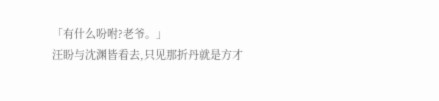「有什么吩咐?老爷。」
汪盼与沈渊皆看去,只见那折丹就是方才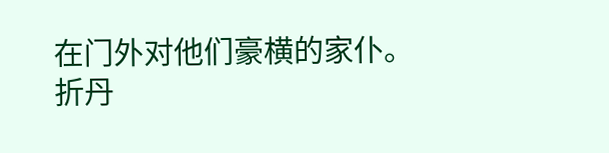在门外对他们豪横的家仆。
折丹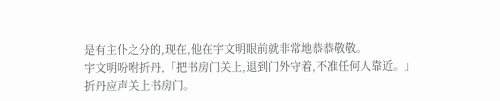是有主仆之分的,现在,他在宇文明眼前就非常地恭恭敬敬。
宇文明吩咐折丹,「把书房门关上,退到门外守着,不准任何人靠近。」
折丹应声关上书房门。